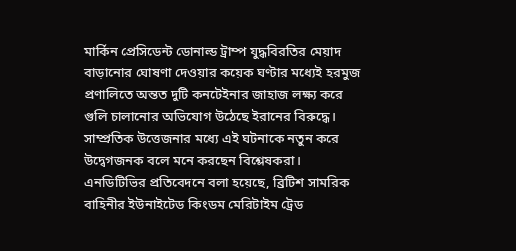মার্কিন প্রেসিডেন্ট ডোনাল্ড ট্রাম্প যুদ্ধবিরতির মেয়াদ বাড়ানোর ঘোষণা দেওয়ার কয়েক ঘণ্টার মধ্যেই হরমুজ প্রণালিতে অন্তত দুটি কনটেইনার জাহাজ লক্ষ্য করে গুলি চালানোর অভিযোগ উঠেছে ইরানের বিরুদ্ধে। সাম্প্রতিক উত্তেজনার মধ্যে এই ঘটনাকে নতুন করে উদ্বেগজনক বলে মনে করছেন বিশ্লেষকরা।
এনডিটিভির প্রতিবেদনে বলা হয়েছে, ব্রিটিশ সামরিক বাহিনীর ইউনাইটেড কিংডম মেরিটাইম ট্রেড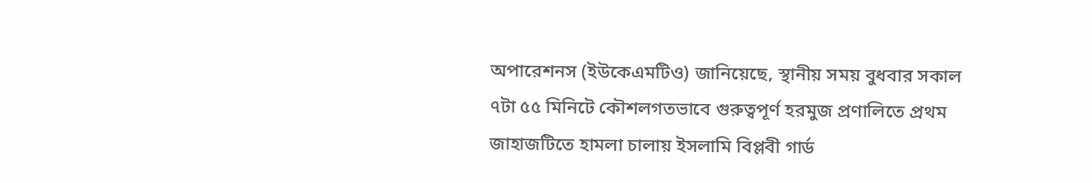অপারেশনস (ইউকেএমটিও) জানিয়েছে, স্থানীয় সময় বুধবার সকাল ৭টা ৫৫ মিনিটে কৌশলগতভাবে গুরুত্বপূর্ণ হরমুজ প্রণালিতে প্রথম জাহাজটিতে হামলা চালায় ইসলামি বিপ্লবী গার্ড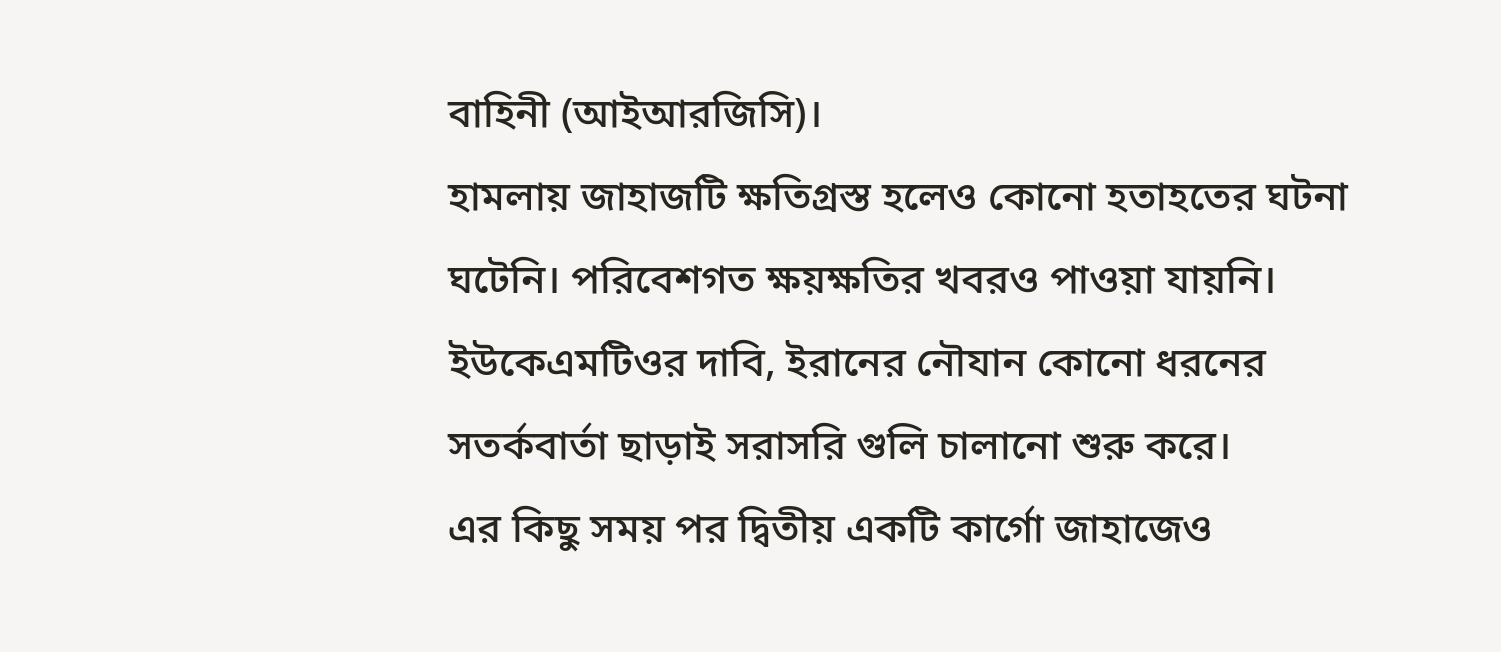বাহিনী (আইআরজিসি)।
হামলায় জাহাজটি ক্ষতিগ্রস্ত হলেও কোনো হতাহতের ঘটনা ঘটেনি। পরিবেশগত ক্ষয়ক্ষতির খবরও পাওয়া যায়নি।
ইউকেএমটিওর দাবি, ইরানের নৌযান কোনো ধরনের সতর্কবার্তা ছাড়াই সরাসরি গুলি চালানো শুরু করে।
এর কিছু সময় পর দ্বিতীয় একটি কার্গো জাহাজেও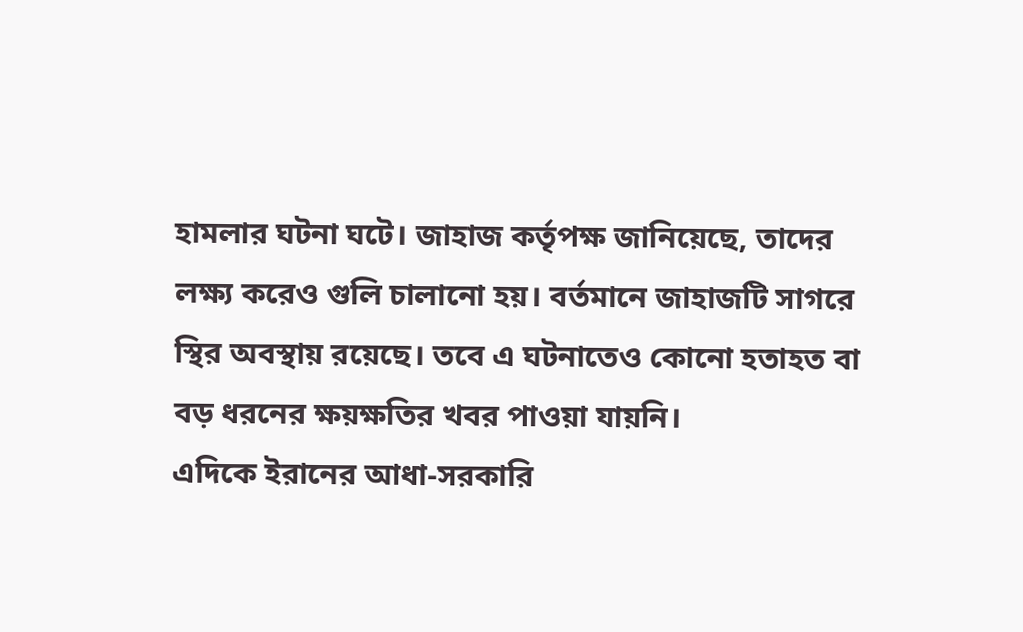হামলার ঘটনা ঘটে। জাহাজ কর্তৃপক্ষ জানিয়েছে, তাদের লক্ষ্য করেও গুলি চালানো হয়। বর্তমানে জাহাজটি সাগরে স্থির অবস্থায় রয়েছে। তবে এ ঘটনাতেও কোনো হতাহত বা বড় ধরনের ক্ষয়ক্ষতির খবর পাওয়া যায়নি।
এদিকে ইরানের আধা-সরকারি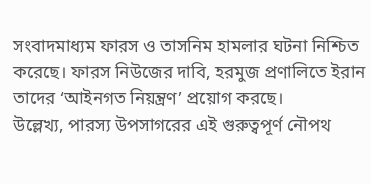সংবাদমাধ্যম ফারস ও তাসনিম হামলার ঘটনা নিশ্চিত করেছে। ফারস নিউজের দাবি, হরমুজ প্রণালিতে ইরান তাদের ‘আইনগত নিয়ন্ত্রণ’ প্রয়োগ করছে।
উল্লেখ্য, পারস্য উপসাগরের এই গুরুত্বপূর্ণ নৌপথ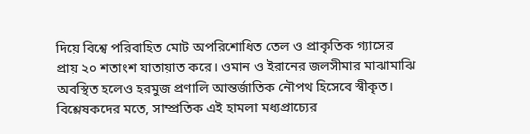দিয়ে বিশ্বে পরিবাহিত মোট অপরিশোধিত তেল ও প্রাকৃতিক গ্যাসের প্রায় ২০ শতাংশ যাতায়াত করে। ওমান ও ইরানের জলসীমার মাঝামাঝি অবস্থিত হলেও হরমুজ প্রণালি আন্তর্জাতিক নৌপথ হিসেবে স্বীকৃত।
বিশ্লেষকদের মতে, সাম্প্রতিক এই হামলা মধ্যপ্রাচ্যের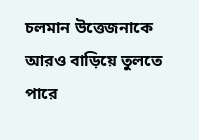চলমান উত্তেজনাকে আরও বাড়িয়ে তুলতে পারে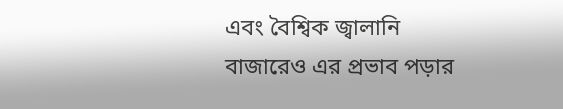এবং বৈশ্বিক জ্বালানি বাজারেও এর প্রভাব পড়ার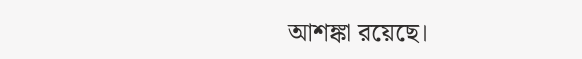আশঙ্কা রয়েছে।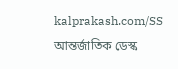kalprakash.com/SS
আন্তর্জাতিক ডেস্ক